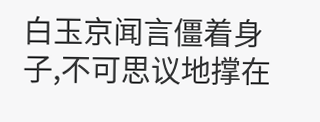白玉京闻言僵着身子,不可思议地撑在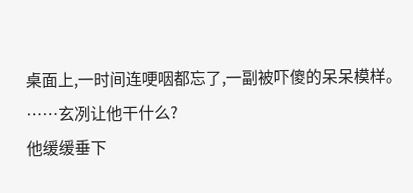桌面上,一时间连哽咽都忘了,一副被吓傻的呆呆模样。
……玄冽让他干什么?
他缓缓垂下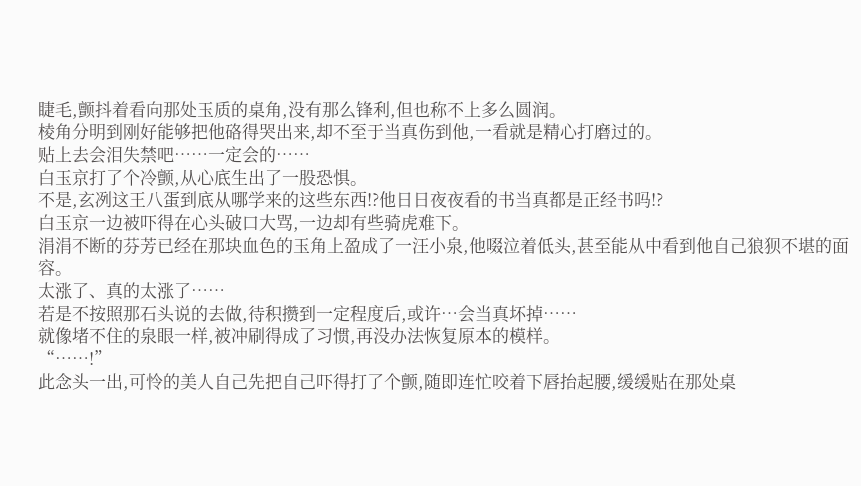睫毛,颤抖着看向那处玉质的桌角,没有那么锋利,但也称不上多么圆润。
棱角分明到刚好能够把他硌得哭出来,却不至于当真伤到他,一看就是精心打磨过的。
贴上去会泪失禁吧……一定会的……
白玉京打了个冷颤,从心底生出了一股恐惧。
不是,玄冽这王八蛋到底从哪学来的这些东西!?他日日夜夜看的书当真都是正经书吗!?
白玉京一边被吓得在心头破口大骂,一边却有些骑虎难下。
涓涓不断的芬芳已经在那块血色的玉角上盈成了一汪小泉,他啜泣着低头,甚至能从中看到他自己狼狈不堪的面容。
太涨了、真的太涨了……
若是不按照那石头说的去做,待积攒到一定程度后,或许…会当真坏掉……
就像堵不住的泉眼一样,被冲刷得成了习惯,再没办法恢复原本的模样。
“……!”
此念头一出,可怜的美人自己先把自己吓得打了个颤,随即连忙咬着下唇抬起腰,缓缓贴在那处桌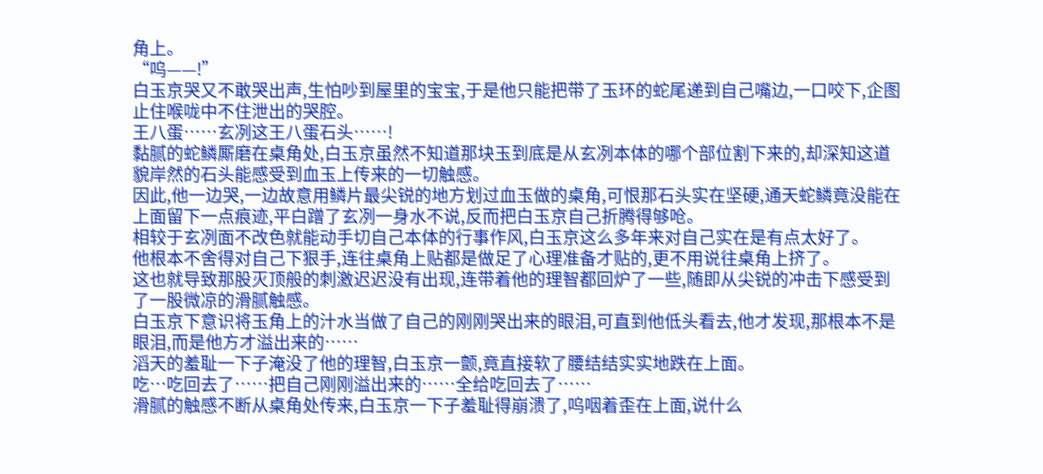角上。
“呜——!”
白玉京哭又不敢哭出声,生怕吵到屋里的宝宝,于是他只能把带了玉环的蛇尾递到自己嘴边,一口咬下,企图止住喉咙中不住泄出的哭腔。
王八蛋……玄冽这王八蛋石头……!
黏腻的蛇鳞厮磨在桌角处,白玉京虽然不知道那块玉到底是从玄冽本体的哪个部位割下来的,却深知这道貌岸然的石头能感受到血玉上传来的一切触感。
因此,他一边哭,一边故意用鳞片最尖锐的地方划过血玉做的桌角,可恨那石头实在坚硬,通天蛇鳞竟没能在上面留下一点痕迹,平白蹭了玄冽一身水不说,反而把白玉京自己折腾得够呛。
相较于玄冽面不改色就能动手切自己本体的行事作风,白玉京这么多年来对自己实在是有点太好了。
他根本不舍得对自己下狠手,连往桌角上贴都是做足了心理准备才贴的,更不用说往桌角上挤了。
这也就导致那股灭顶般的刺激迟迟没有出现,连带着他的理智都回炉了一些,随即从尖锐的冲击下感受到了一股微凉的滑腻触感。
白玉京下意识将玉角上的汁水当做了自己的刚刚哭出来的眼泪,可直到他低头看去,他才发现,那根本不是眼泪,而是他方才溢出来的……
滔天的羞耻一下子淹没了他的理智,白玉京一颤,竟直接软了腰结结实实地跌在上面。
吃…吃回去了……把自己刚刚溢出来的……全给吃回去了……
滑腻的触感不断从桌角处传来,白玉京一下子羞耻得崩溃了,呜咽着歪在上面,说什么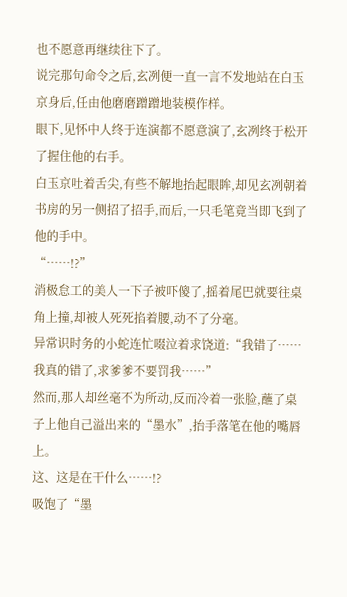也不愿意再继续往下了。
说完那句命令之后,玄冽便一直一言不发地站在白玉京身后,任由他磨磨蹭蹭地装模作样。
眼下,见怀中人终于连演都不愿意演了,玄冽终于松开了握住他的右手。
白玉京吐着舌尖,有些不解地抬起眼眸,却见玄冽朝着书房的另一侧招了招手,而后,一只毛笔竟当即飞到了他的手中。
“……!?”
消极怠工的美人一下子被吓傻了,摇着尾巴就要往桌角上撞,却被人死死掐着腰,动不了分毫。
异常识时务的小蛇连忙啜泣着求饶道:“我错了……我真的错了,求爹爹不要罚我……”
然而,那人却丝毫不为所动,反而冷着一张脸,蘸了桌子上他自己溢出来的“墨水”,抬手落笔在他的嘴唇上。
这、这是在干什么……!?
吸饱了“墨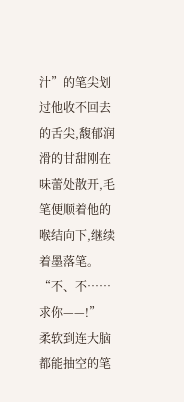汁”的笔尖划过他收不回去的舌尖,馥郁润滑的甘甜刚在味蕾处散开,毛笔便顺着他的喉结向下,继续着墨落笔。
“不、不……求你——!”
柔软到连大脑都能抽空的笔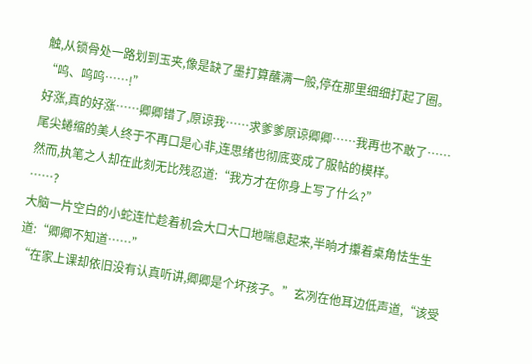触,从锁骨处一路划到玉夹,像是缺了墨打算蘸满一般,停在那里细细打起了圈。
“呜、呜呜……!”
好涨,真的好涨……卿卿错了,原谅我……求爹爹原谅卿卿……我再也不敢了……
尾尖蜷缩的美人终于不再口是心非,连思绪也彻底变成了服帖的模样。
然而,执笔之人却在此刻无比残忍道:“我方才在你身上写了什么?”
……?
大脑一片空白的小蛇连忙趁着机会大口大口地喘息起来,半晌才攥着桌角怯生生道:“卿卿不知道……”
“在家上课却依旧没有认真听讲,卿卿是个坏孩子。”玄冽在他耳边低声道,“该受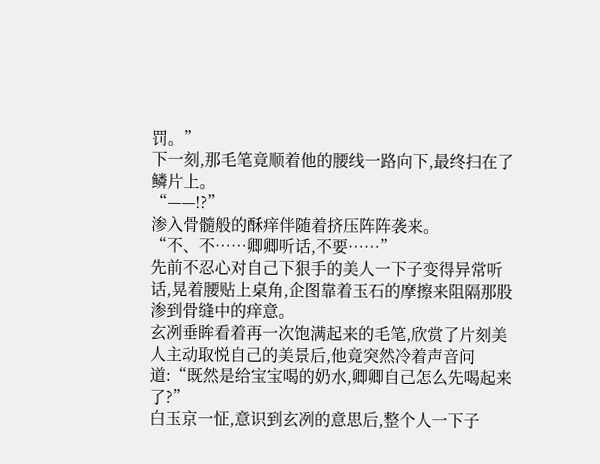罚。”
下一刻,那毛笔竟顺着他的腰线一路向下,最终扫在了鳞片上。
“——!?”
渗入骨髓般的酥痒伴随着挤压阵阵袭来。
“不、不……卿卿听话,不要……”
先前不忍心对自己下狠手的美人一下子变得异常听话,晃着腰贴上桌角,企图靠着玉石的摩擦来阻隔那股渗到骨缝中的痒意。
玄冽垂眸看着再一次饱满起来的毛笔,欣赏了片刻美人主动取悦自己的美景后,他竟突然冷着声音问道:“既然是给宝宝喝的奶水,卿卿自己怎么先喝起来了?”
白玉京一怔,意识到玄冽的意思后,整个人一下子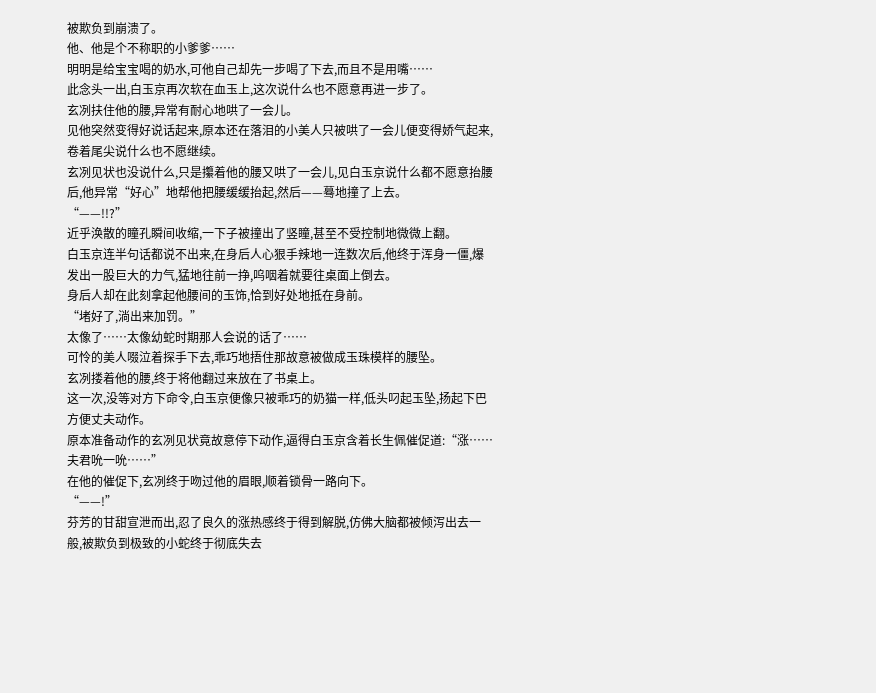被欺负到崩溃了。
他、他是个不称职的小爹爹……
明明是给宝宝喝的奶水,可他自己却先一步喝了下去,而且不是用嘴……
此念头一出,白玉京再次软在血玉上,这次说什么也不愿意再进一步了。
玄冽扶住他的腰,异常有耐心地哄了一会儿。
见他突然变得好说话起来,原本还在落泪的小美人只被哄了一会儿便变得娇气起来,卷着尾尖说什么也不愿继续。
玄冽见状也没说什么,只是攥着他的腰又哄了一会儿,见白玉京说什么都不愿意抬腰后,他异常“好心”地帮他把腰缓缓抬起,然后——蓦地撞了上去。
“——!!?”
近乎涣散的瞳孔瞬间收缩,一下子被撞出了竖瞳,甚至不受控制地微微上翻。
白玉京连半句话都说不出来,在身后人心狠手辣地一连数次后,他终于浑身一僵,爆发出一股巨大的力气,猛地往前一挣,呜咽着就要往桌面上倒去。
身后人却在此刻拿起他腰间的玉饰,恰到好处地抵在身前。
“堵好了,淌出来加罚。”
太像了……太像幼蛇时期那人会说的话了……
可怜的美人啜泣着探手下去,乖巧地捂住那故意被做成玉珠模样的腰坠。
玄冽搂着他的腰,终于将他翻过来放在了书桌上。
这一次,没等对方下命令,白玉京便像只被乖巧的奶猫一样,低头叼起玉坠,扬起下巴方便丈夫动作。
原本准备动作的玄冽见状竟故意停下动作,逼得白玉京含着长生佩催促道:“涨……夫君吮一吮……”
在他的催促下,玄冽终于吻过他的眉眼,顺着锁骨一路向下。
“——!”
芬芳的甘甜宣泄而出,忍了良久的涨热感终于得到解脱,仿佛大脑都被倾泻出去一般,被欺负到极致的小蛇终于彻底失去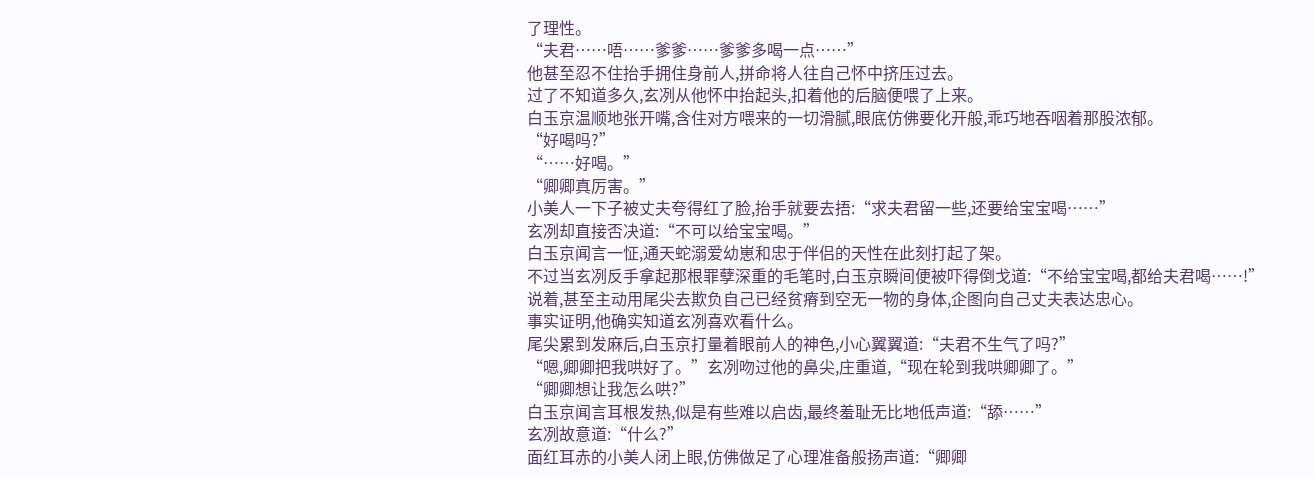了理性。
“夫君……唔……爹爹……爹爹多喝一点……”
他甚至忍不住抬手拥住身前人,拼命将人往自己怀中挤压过去。
过了不知道多久,玄冽从他怀中抬起头,扣着他的后脑便喂了上来。
白玉京温顺地张开嘴,含住对方喂来的一切滑腻,眼底仿佛要化开般,乖巧地吞咽着那股浓郁。
“好喝吗?”
“……好喝。”
“卿卿真厉害。”
小美人一下子被丈夫夸得红了脸,抬手就要去捂:“求夫君留一些,还要给宝宝喝……”
玄冽却直接否决道:“不可以给宝宝喝。”
白玉京闻言一怔,通天蛇溺爱幼崽和忠于伴侣的天性在此刻打起了架。
不过当玄冽反手拿起那根罪孽深重的毛笔时,白玉京瞬间便被吓得倒戈道:“不给宝宝喝,都给夫君喝……!”
说着,甚至主动用尾尖去欺负自己已经贫瘠到空无一物的身体,企图向自己丈夫表达忠心。
事实证明,他确实知道玄冽喜欢看什么。
尾尖累到发麻后,白玉京打量着眼前人的神色,小心翼翼道:“夫君不生气了吗?”
“嗯,卿卿把我哄好了。”玄冽吻过他的鼻尖,庄重道,“现在轮到我哄卿卿了。”
“卿卿想让我怎么哄?”
白玉京闻言耳根发热,似是有些难以启齿,最终羞耻无比地低声道:“舔……”
玄冽故意道:“什么?”
面红耳赤的小美人闭上眼,仿佛做足了心理准备般扬声道:“卿卿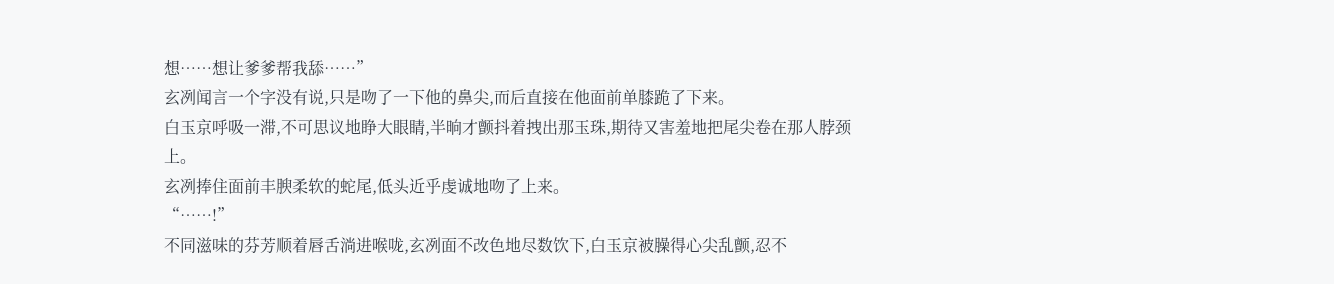想……想让爹爹帮我舔……”
玄冽闻言一个字没有说,只是吻了一下他的鼻尖,而后直接在他面前单膝跪了下来。
白玉京呼吸一滞,不可思议地睁大眼睛,半晌才颤抖着拽出那玉珠,期待又害羞地把尾尖卷在那人脖颈上。
玄冽捧住面前丰腴柔软的蛇尾,低头近乎虔诚地吻了上来。
“……!”
不同滋味的芬芳顺着唇舌淌进喉咙,玄冽面不改色地尽数饮下,白玉京被臊得心尖乱颤,忍不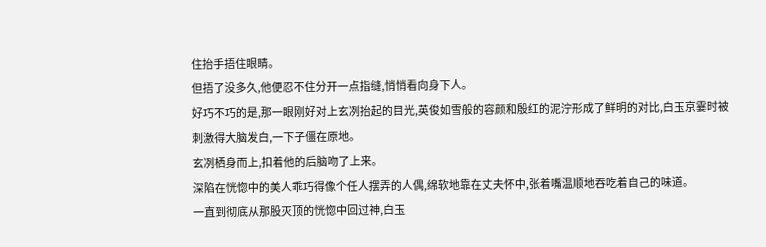住抬手捂住眼睛。
但捂了没多久,他便忍不住分开一点指缝,悄悄看向身下人。
好巧不巧的是,那一眼刚好对上玄冽抬起的目光,英俊如雪般的容颜和殷红的泥泞形成了鲜明的对比,白玉京霎时被刺激得大脑发白,一下子僵在原地。
玄冽栖身而上,扣着他的后脑吻了上来。
深陷在恍惚中的美人乖巧得像个任人摆弄的人偶,绵软地靠在丈夫怀中,张着嘴温顺地吞吃着自己的味道。
一直到彻底从那股灭顶的恍惚中回过神,白玉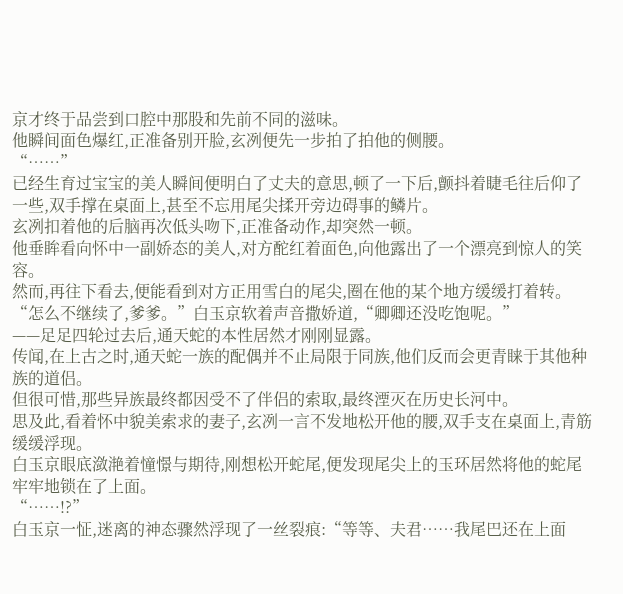京才终于品尝到口腔中那股和先前不同的滋味。
他瞬间面色爆红,正准备别开脸,玄冽便先一步拍了拍他的侧腰。
“……”
已经生育过宝宝的美人瞬间便明白了丈夫的意思,顿了一下后,颤抖着睫毛往后仰了一些,双手撑在桌面上,甚至不忘用尾尖揉开旁边碍事的鳞片。
玄冽扣着他的后脑再次低头吻下,正准备动作,却突然一顿。
他垂眸看向怀中一副娇态的美人,对方酡红着面色,向他露出了一个漂亮到惊人的笑容。
然而,再往下看去,便能看到对方正用雪白的尾尖,圈在他的某个地方缓缓打着转。
“怎么不继续了,爹爹。”白玉京软着声音撒娇道,“卿卿还没吃饱呢。”
——足足四轮过去后,通天蛇的本性居然才刚刚显露。
传闻,在上古之时,通天蛇一族的配偶并不止局限于同族,他们反而会更青睐于其他种族的道侣。
但很可惜,那些异族最终都因受不了伴侣的索取,最终湮灭在历史长河中。
思及此,看着怀中貌美索求的妻子,玄冽一言不发地松开他的腰,双手支在桌面上,青筋缓缓浮现。
白玉京眼底潋滟着憧憬与期待,刚想松开蛇尾,便发现尾尖上的玉环居然将他的蛇尾牢牢地锁在了上面。
“……!?”
白玉京一怔,迷离的神态骤然浮现了一丝裂痕:“等等、夫君……我尾巴还在上面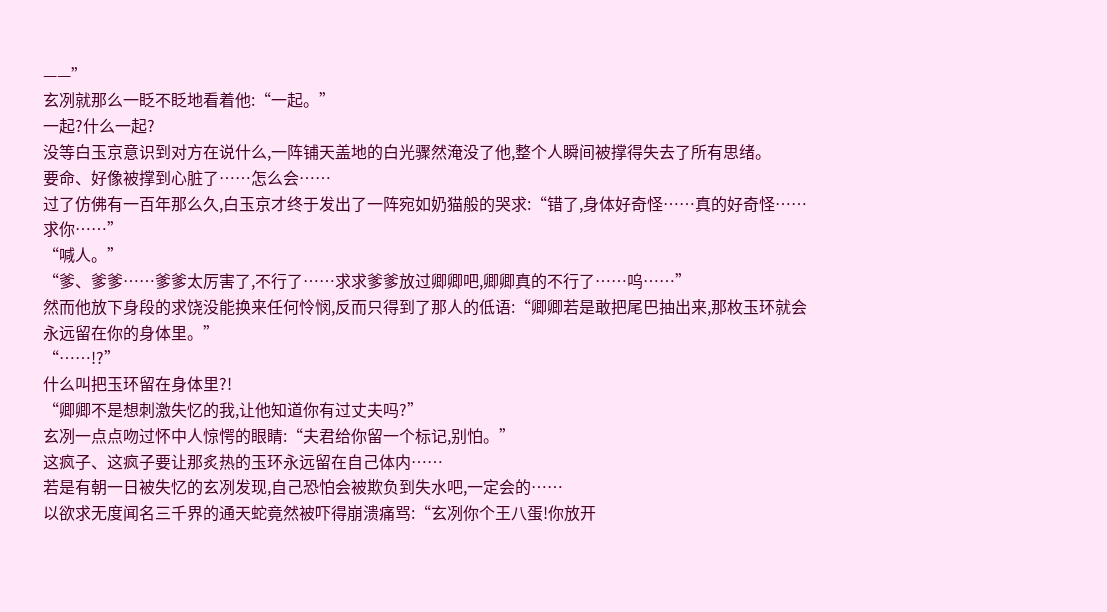——”
玄冽就那么一眨不眨地看着他:“一起。”
一起?什么一起?
没等白玉京意识到对方在说什么,一阵铺天盖地的白光骤然淹没了他,整个人瞬间被撑得失去了所有思绪。
要命、好像被撑到心脏了……怎么会……
过了仿佛有一百年那么久,白玉京才终于发出了一阵宛如奶猫般的哭求:“错了,身体好奇怪……真的好奇怪……求你……”
“喊人。”
“爹、爹爹……爹爹太厉害了,不行了……求求爹爹放过卿卿吧,卿卿真的不行了……呜……”
然而他放下身段的求饶没能换来任何怜悯,反而只得到了那人的低语:“卿卿若是敢把尾巴抽出来,那枚玉环就会永远留在你的身体里。”
“……!?”
什么叫把玉环留在身体里?!
“卿卿不是想刺激失忆的我,让他知道你有过丈夫吗?”
玄冽一点点吻过怀中人惊愕的眼睛:“夫君给你留一个标记,别怕。”
这疯子、这疯子要让那炙热的玉环永远留在自己体内……
若是有朝一日被失忆的玄冽发现,自己恐怕会被欺负到失水吧,一定会的……
以欲求无度闻名三千界的通天蛇竟然被吓得崩溃痛骂:“玄冽你个王八蛋!你放开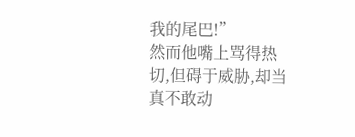我的尾巴!”
然而他嘴上骂得热切,但碍于威胁,却当真不敢动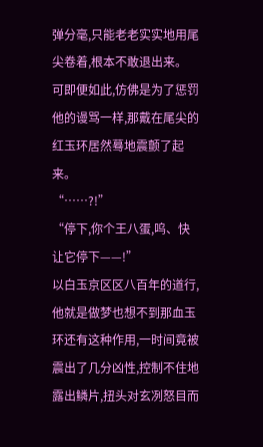弹分毫,只能老老实实地用尾尖卷着,根本不敢退出来。
可即便如此,仿佛是为了惩罚他的谩骂一样,那戴在尾尖的红玉环居然蓦地震颤了起来。
“……?!”
“停下,你个王八蛋,呜、快让它停下——!”
以白玉京区区八百年的道行,他就是做梦也想不到那血玉环还有这种作用,一时间竟被震出了几分凶性,控制不住地露出鳞片,扭头对玄冽怒目而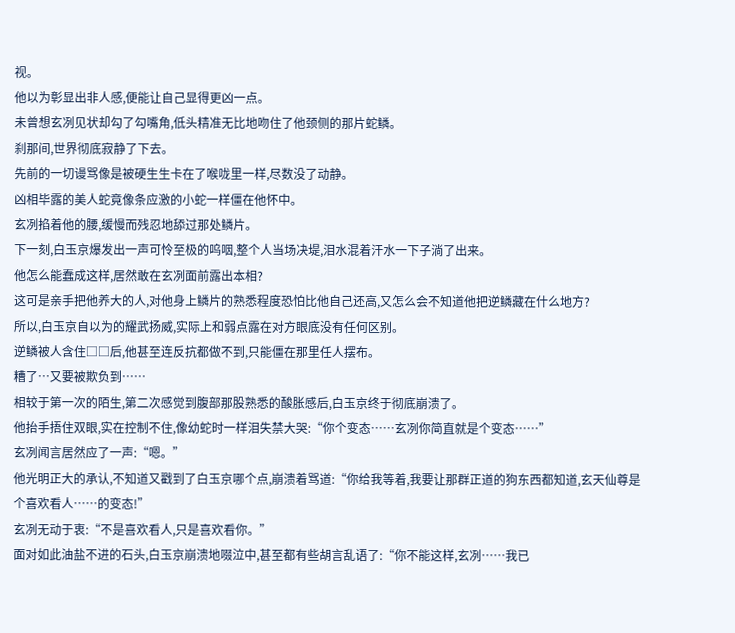视。
他以为彰显出非人感,便能让自己显得更凶一点。
未曾想玄冽见状却勾了勾嘴角,低头精准无比地吻住了他颈侧的那片蛇鳞。
刹那间,世界彻底寂静了下去。
先前的一切谩骂像是被硬生生卡在了喉咙里一样,尽数没了动静。
凶相毕露的美人蛇竟像条应激的小蛇一样僵在他怀中。
玄冽掐着他的腰,缓慢而残忍地舔过那处鳞片。
下一刻,白玉京爆发出一声可怜至极的呜咽,整个人当场决堤,泪水混着汗水一下子淌了出来。
他怎么能蠢成这样,居然敢在玄冽面前露出本相?
这可是亲手把他养大的人,对他身上鳞片的熟悉程度恐怕比他自己还高,又怎么会不知道他把逆鳞藏在什么地方?
所以,白玉京自以为的耀武扬威,实际上和弱点露在对方眼底没有任何区别。
逆鳞被人含住□□后,他甚至连反抗都做不到,只能僵在那里任人摆布。
糟了…又要被欺负到……
相较于第一次的陌生,第二次感觉到腹部那股熟悉的酸胀感后,白玉京终于彻底崩溃了。
他抬手捂住双眼,实在控制不住,像幼蛇时一样泪失禁大哭:“你个变态……玄冽你简直就是个变态……”
玄冽闻言居然应了一声:“嗯。”
他光明正大的承认,不知道又戳到了白玉京哪个点,崩溃着骂道:“你给我等着,我要让那群正道的狗东西都知道,玄天仙尊是个喜欢看人……的变态!”
玄冽无动于衷:“不是喜欢看人,只是喜欢看你。”
面对如此油盐不进的石头,白玉京崩溃地啜泣中,甚至都有些胡言乱语了:“你不能这样,玄冽……我已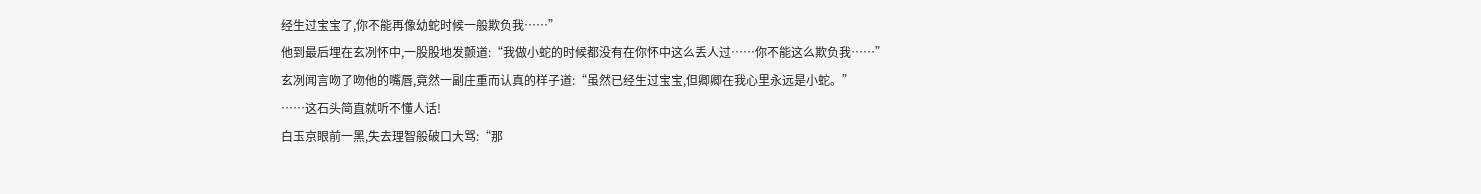经生过宝宝了,你不能再像幼蛇时候一般欺负我……”
他到最后埋在玄冽怀中,一股股地发颤道:“我做小蛇的时候都没有在你怀中这么丢人过……你不能这么欺负我……”
玄冽闻言吻了吻他的嘴唇,竟然一副庄重而认真的样子道:“虽然已经生过宝宝,但卿卿在我心里永远是小蛇。”
……这石头简直就听不懂人话!
白玉京眼前一黑,失去理智般破口大骂:“那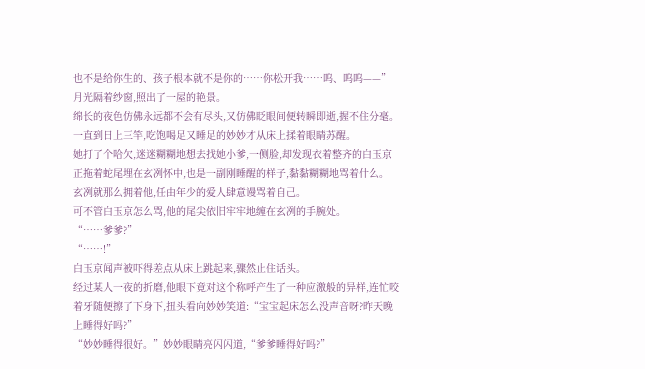也不是给你生的、孩子根本就不是你的……你松开我……呜、呜呜——”
月光隔着纱窗,照出了一屋的艳景。
绵长的夜色仿佛永远都不会有尽头,又仿佛眨眼间便转瞬即逝,握不住分毫。
一直到日上三竿,吃饱喝足又睡足的妙妙才从床上揉着眼睛苏醒。
她打了个哈欠,迷迷糊糊地想去找她小爹,一侧脸,却发现衣着整齐的白玉京正拖着蛇尾埋在玄冽怀中,也是一副刚睡醒的样子,黏黏糊糊地骂着什么。
玄冽就那么拥着他,任由年少的爱人肆意谩骂着自己。
可不管白玉京怎么骂,他的尾尖依旧牢牢地缠在玄冽的手腕处。
“……爹爹?”
“……!”
白玉京闻声被吓得差点从床上跳起来,骤然止住话头。
经过某人一夜的折磨,他眼下竟对这个称呼产生了一种应激般的异样,连忙咬着牙随便擦了下身下,扭头看向妙妙笑道:“宝宝起床怎么没声音呀?昨天晚上睡得好吗?”
“妙妙睡得很好。”妙妙眼睛亮闪闪道,“爹爹睡得好吗?”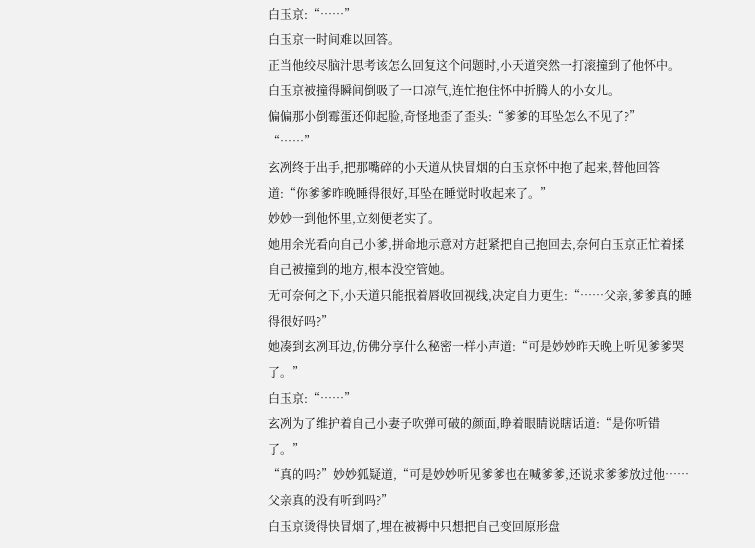白玉京:“……”
白玉京一时间难以回答。
正当他绞尽脑汁思考该怎么回复这个问题时,小天道突然一打滚撞到了他怀中。
白玉京被撞得瞬间倒吸了一口凉气,连忙抱住怀中折腾人的小女儿。
偏偏那小倒霉蛋还仰起脸,奇怪地歪了歪头:“爹爹的耳坠怎么不见了?”
“……”
玄冽终于出手,把那嘴碎的小天道从快冒烟的白玉京怀中抱了起来,替他回答道:“你爹爹昨晚睡得很好,耳坠在睡觉时收起来了。”
妙妙一到他怀里,立刻便老实了。
她用余光看向自己小爹,拼命地示意对方赶紧把自己抱回去,奈何白玉京正忙着揉自己被撞到的地方,根本没空管她。
无可奈何之下,小天道只能抿着唇收回视线,决定自力更生:“……父亲,爹爹真的睡得很好吗?”
她凑到玄冽耳边,仿佛分享什么秘密一样小声道:“可是妙妙昨天晚上听见爹爹哭了。”
白玉京:“……”
玄冽为了维护着自己小妻子吹弹可破的颜面,睁着眼睛说瞎话道:“是你听错了。”
“真的吗?”妙妙狐疑道,“可是妙妙听见爹爹也在喊爹爹,还说求爹爹放过他……父亲真的没有听到吗?”
白玉京烫得快冒烟了,埋在被褥中只想把自己变回原形盘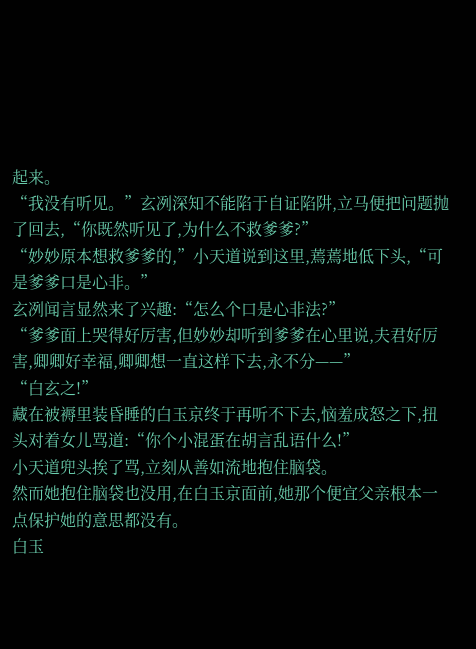起来。
“我没有听见。”玄冽深知不能陷于自证陷阱,立马便把问题抛了回去,“你既然听见了,为什么不救爹爹?”
“妙妙原本想救爹爹的,”小天道说到这里,蔫蔫地低下头,“可是爹爹口是心非。”
玄冽闻言显然来了兴趣:“怎么个口是心非法?”
“爹爹面上哭得好厉害,但妙妙却听到爹爹在心里说,夫君好厉害,卿卿好幸福,卿卿想一直这样下去,永不分——”
“白玄之!”
藏在被褥里装昏睡的白玉京终于再听不下去,恼羞成怒之下,扭头对着女儿骂道:“你个小混蛋在胡言乱语什么!”
小天道兜头挨了骂,立刻从善如流地抱住脑袋。
然而她抱住脑袋也没用,在白玉京面前,她那个便宜父亲根本一点保护她的意思都没有。
白玉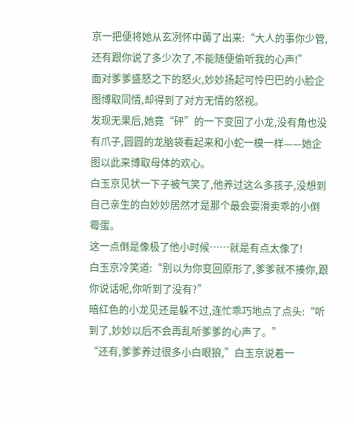京一把便将她从玄冽怀中薅了出来:“大人的事你少管,还有跟你说了多少次了,不能随便偷听我的心声!”
面对爹爹盛怒之下的怒火,妙妙扬起可怜巴巴的小脸企图博取同情,却得到了对方无情的怒视。
发现无果后,她竟“砰”的一下变回了小龙,没有角也没有爪子,圆圆的龙脑袋看起来和小蛇一模一样——她企图以此来博取母体的欢心。
白玉京见状一下子被气笑了,他养过这么多孩子,没想到自己亲生的白妙妙居然才是那个最会耍滑卖乖的小倒霉蛋。
这一点倒是像极了他小时候……就是有点太像了!
白玉京冷笑道:“别以为你变回原形了,爹爹就不揍你,跟你说话呢,你听到了没有?”
暗红色的小龙见还是躲不过,连忙乖巧地点了点头:“听到了,妙妙以后不会再乱听爹爹的心声了。”
“还有,爹爹养过很多小白眼狼,”白玉京说着一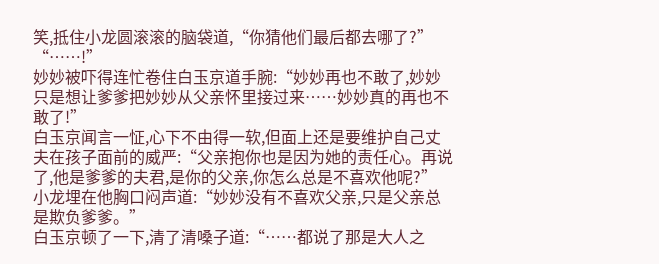笑,抵住小龙圆滚滚的脑袋道,“你猜他们最后都去哪了?”
“……!”
妙妙被吓得连忙卷住白玉京道手腕:“妙妙再也不敢了,妙妙只是想让爹爹把妙妙从父亲怀里接过来……妙妙真的再也不敢了!”
白玉京闻言一怔,心下不由得一软,但面上还是要维护自己丈夫在孩子面前的威严:“父亲抱你也是因为她的责任心。再说了,他是爹爹的夫君,是你的父亲,你怎么总是不喜欢他呢?”
小龙埋在他胸口闷声道:“妙妙没有不喜欢父亲,只是父亲总是欺负爹爹。”
白玉京顿了一下,清了清嗓子道:“……都说了那是大人之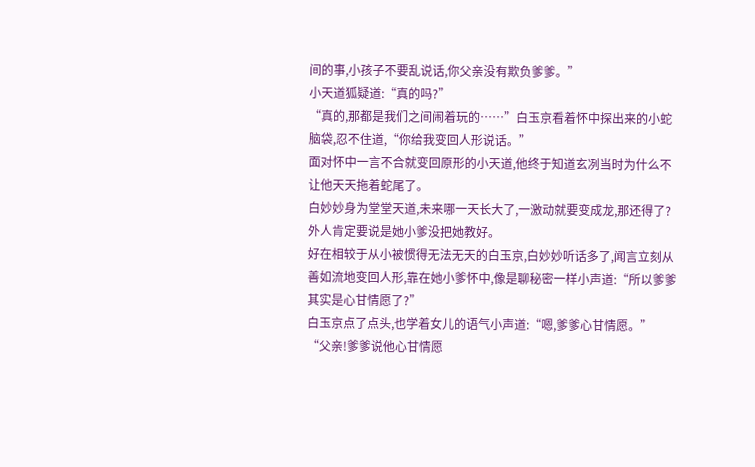间的事,小孩子不要乱说话,你父亲没有欺负爹爹。”
小天道狐疑道:“真的吗?”
“真的,那都是我们之间闹着玩的……”白玉京看着怀中探出来的小蛇脑袋,忍不住道,“你给我变回人形说话。”
面对怀中一言不合就变回原形的小天道,他终于知道玄冽当时为什么不让他天天拖着蛇尾了。
白妙妙身为堂堂天道,未来哪一天长大了,一激动就要变成龙,那还得了?
外人肯定要说是她小爹没把她教好。
好在相较于从小被惯得无法无天的白玉京,白妙妙听话多了,闻言立刻从善如流地变回人形,靠在她小爹怀中,像是聊秘密一样小声道:“所以爹爹其实是心甘情愿了?”
白玉京点了点头,也学着女儿的语气小声道:“嗯,爹爹心甘情愿。”
“父亲!爹爹说他心甘情愿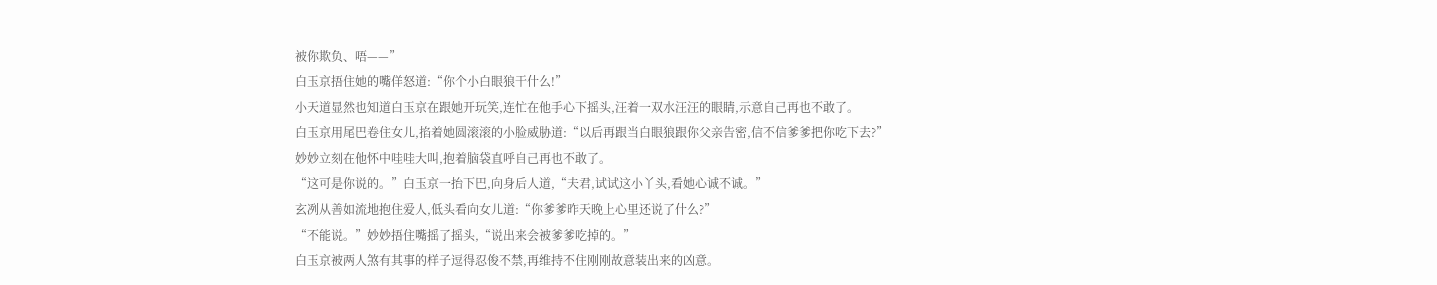被你欺负、唔——”
白玉京捂住她的嘴佯怒道:“你个小白眼狼干什么!”
小天道显然也知道白玉京在跟她开玩笑,连忙在他手心下摇头,汪着一双水汪汪的眼睛,示意自己再也不敢了。
白玉京用尾巴卷住女儿,掐着她圆滚滚的小脸威胁道:“以后再跟当白眼狼跟你父亲告密,信不信爹爹把你吃下去?”
妙妙立刻在他怀中哇哇大叫,抱着脑袋直呼自己再也不敢了。
“这可是你说的。”白玉京一抬下巴,向身后人道,“夫君,试试这小丫头,看她心诚不诚。”
玄冽从善如流地抱住爱人,低头看向女儿道:“你爹爹昨天晚上心里还说了什么?”
“不能说。”妙妙捂住嘴摇了摇头,“说出来会被爹爹吃掉的。”
白玉京被两人煞有其事的样子逗得忍俊不禁,再维持不住刚刚故意装出来的凶意。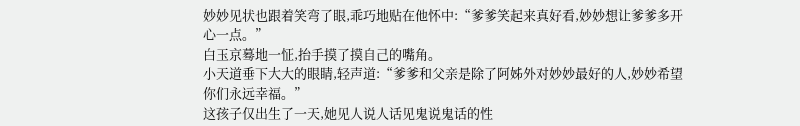妙妙见状也跟着笑弯了眼,乖巧地贴在他怀中:“爹爹笑起来真好看,妙妙想让爹爹多开心一点。”
白玉京蓦地一怔,抬手摸了摸自己的嘴角。
小天道垂下大大的眼睛,轻声道:“爹爹和父亲是除了阿姊外对妙妙最好的人,妙妙希望你们永远幸福。”
这孩子仅出生了一天,她见人说人话见鬼说鬼话的性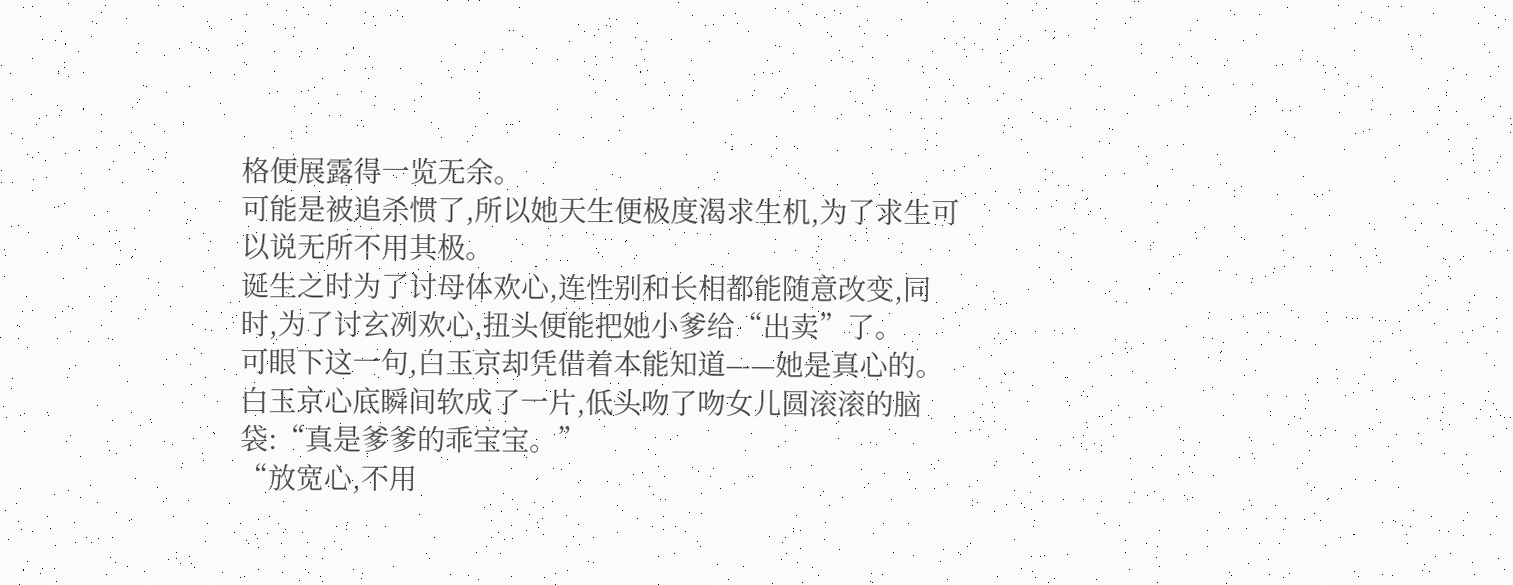格便展露得一览无余。
可能是被追杀惯了,所以她天生便极度渴求生机,为了求生可以说无所不用其极。
诞生之时为了讨母体欢心,连性别和长相都能随意改变,同时,为了讨玄冽欢心,扭头便能把她小爹给“出卖”了。
可眼下这一句,白玉京却凭借着本能知道——她是真心的。
白玉京心底瞬间软成了一片,低头吻了吻女儿圆滚滚的脑袋:“真是爹爹的乖宝宝。”
“放宽心,不用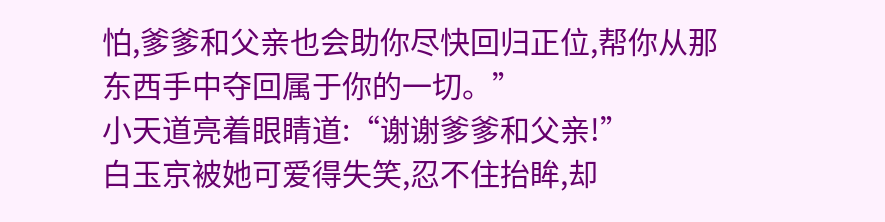怕,爹爹和父亲也会助你尽快回归正位,帮你从那东西手中夺回属于你的一切。”
小天道亮着眼睛道:“谢谢爹爹和父亲!”
白玉京被她可爱得失笑,忍不住抬眸,却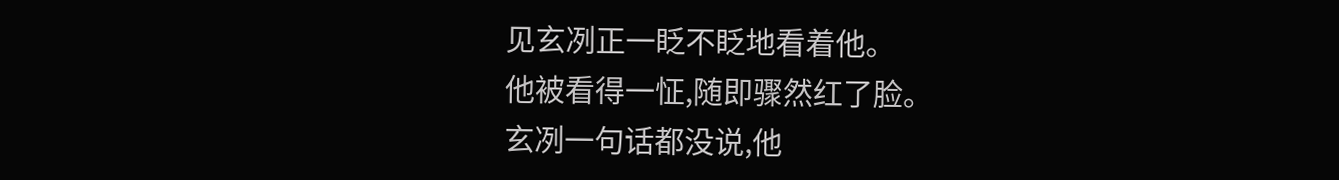见玄冽正一眨不眨地看着他。
他被看得一怔,随即骤然红了脸。
玄冽一句话都没说,他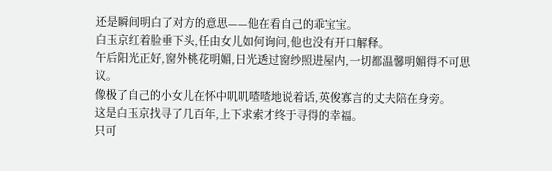还是瞬间明白了对方的意思——他在看自己的乖宝宝。
白玉京红着脸垂下头,任由女儿如何询问,他也没有开口解释。
午后阳光正好,窗外桃花明媚,日光透过窗纱照进屋内,一切都温馨明媚得不可思议。
像极了自己的小女儿在怀中叽叽喳喳地说着话,英俊寡言的丈夫陪在身旁。
这是白玉京找寻了几百年,上下求索才终于寻得的幸福。
只可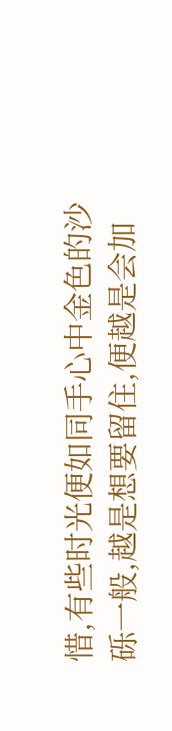惜,有些时光便如同手心中金色的沙砾一般,越是想要留住,便越是会加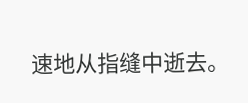速地从指缝中逝去。